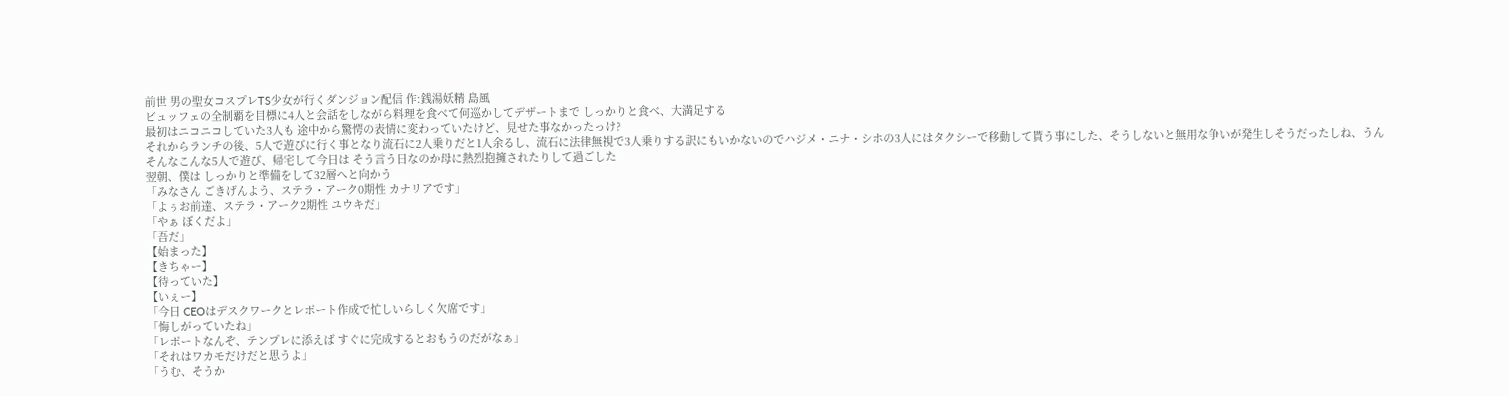前世 男の聖女コスプレTS少女が行くダンジョン配信 作:銭湯妖精 島風
ビュッフェの全制覇を目標に4人と会話をしながら料理を食べて何巡かしてデザートまで しっかりと食べ、大満足する
最初はニコニコしていた3人も 途中から驚愕の表情に変わっていたけど、見せた事なかったっけ?
それからランチの後、5人で遊びに行く事となり流石に2人乗りだと1人余るし、流石に法律無視で3人乗りする訳にもいかないのでハジメ・ニナ・シホの3人にはタクシーで移動して貰う事にした、そうしないと無用な争いが発生しそうだったしね、うん
そんなこんな5人で遊び、帰宅して今日は そう言う日なのか母に熱烈抱擁されたりして過ごした
翌朝、僕は しっかりと準備をして32層へと向かう
「みなさん ごきげんよう、ステラ・アーク0期性 カナリアです」
「よぅお前達、ステラ・アーク2期性 ユウキだ」
「やぁ ぼくだよ」
「吾だ」
【始まった】
【きちゃー】
【待っていた】
【いぇー】
「今日 CEOはデスクワークとレポート作成で忙しいらしく欠席です」
「悔しがっていたね」
「レポートなんぞ、テンプレに添えば すぐに完成するとおもうのだがなぁ」
「それはワカモだけだと思うよ」
「うむ、そうか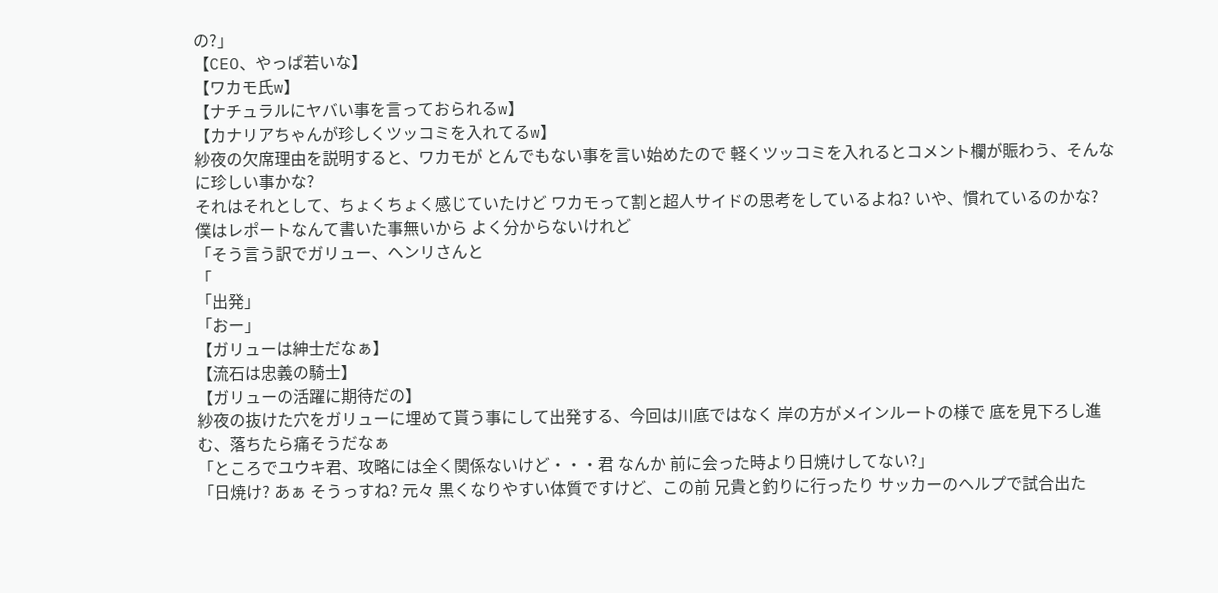の?」
【CEO、やっぱ若いな】
【ワカモ氏w】
【ナチュラルにヤバい事を言っておられるw】
【カナリアちゃんが珍しくツッコミを入れてるw】
紗夜の欠席理由を説明すると、ワカモが とんでもない事を言い始めたので 軽くツッコミを入れるとコメント欄が賑わう、そんなに珍しい事かな?
それはそれとして、ちょくちょく感じていたけど ワカモって割と超人サイドの思考をしているよね? いや、慣れているのかな?
僕はレポートなんて書いた事無いから よく分からないけれど
「そう言う訳でガリュー、ヘンリさんと
「
「出発」
「おー」
【ガリューは紳士だなぁ】
【流石は忠義の騎士】
【ガリューの活躍に期待だの】
紗夜の抜けた穴をガリューに埋めて貰う事にして出発する、今回は川底ではなく 岸の方がメインルートの様で 底を見下ろし進む、落ちたら痛そうだなぁ
「ところでユウキ君、攻略には全く関係ないけど・・・君 なんか 前に会った時より日焼けしてない?」
「日焼け? あぁ そうっすね? 元々 黒くなりやすい体質ですけど、この前 兄貴と釣りに行ったり サッカーのヘルプで試合出た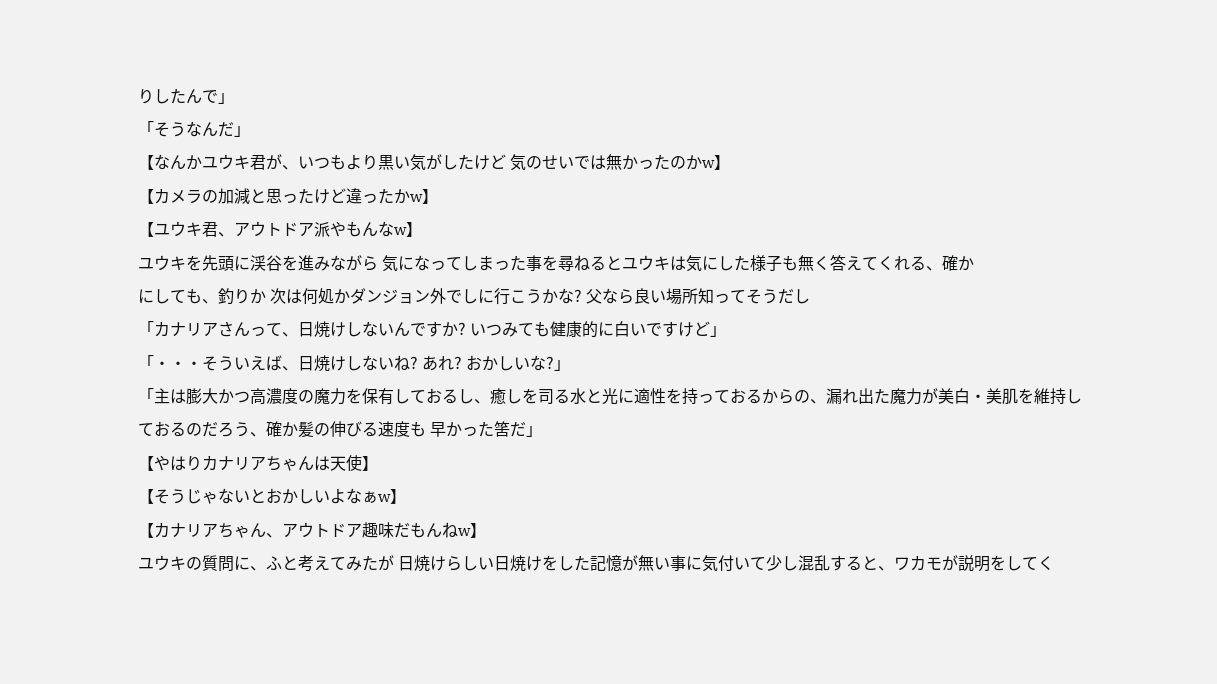りしたんで」
「そうなんだ」
【なんかユウキ君が、いつもより黒い気がしたけど 気のせいでは無かったのかw】
【カメラの加減と思ったけど違ったかw】
【ユウキ君、アウトドア派やもんなw】
ユウキを先頭に渓谷を進みながら 気になってしまった事を尋ねるとユウキは気にした様子も無く答えてくれる、確か
にしても、釣りか 次は何処かダンジョン外でしに行こうかな? 父なら良い場所知ってそうだし
「カナリアさんって、日焼けしないんですか? いつみても健康的に白いですけど」
「・・・そういえば、日焼けしないね? あれ? おかしいな?」
「主は膨大かつ高濃度の魔力を保有しておるし、癒しを司る水と光に適性を持っておるからの、漏れ出た魔力が美白・美肌を維持しておるのだろう、確か髪の伸びる速度も 早かった筈だ」
【やはりカナリアちゃんは天使】
【そうじゃないとおかしいよなぁw】
【カナリアちゃん、アウトドア趣味だもんねw】
ユウキの質問に、ふと考えてみたが 日焼けらしい日焼けをした記憶が無い事に気付いて少し混乱すると、ワカモが説明をしてく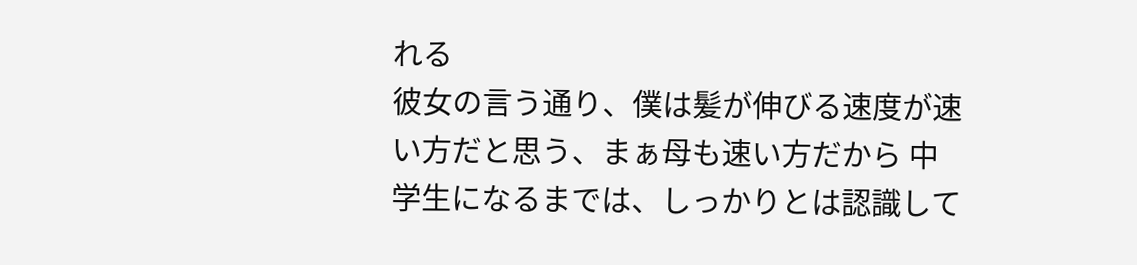れる
彼女の言う通り、僕は髪が伸びる速度が速い方だと思う、まぁ母も速い方だから 中学生になるまでは、しっかりとは認識して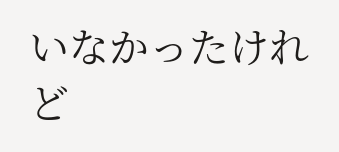いなかったけれど